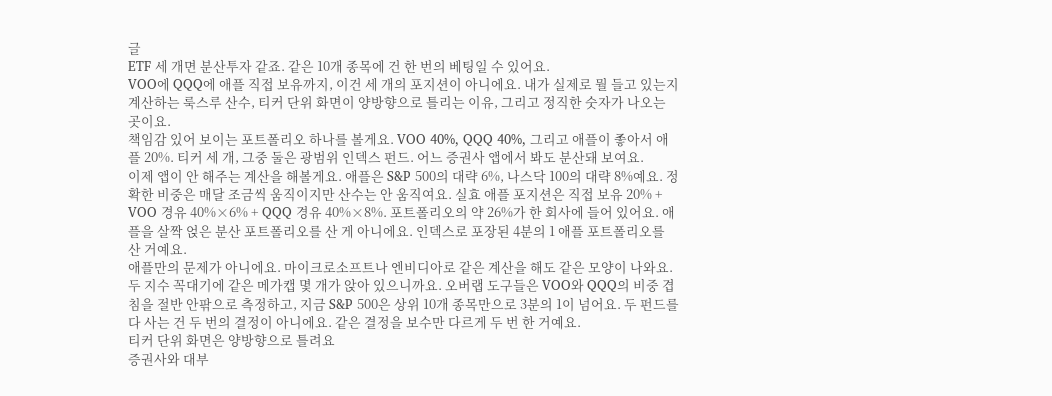글
ETF 세 개면 분산투자 같죠. 같은 10개 종목에 건 한 번의 베팅일 수 있어요.
VOO에 QQQ에 애플 직접 보유까지, 이건 세 개의 포지션이 아니에요. 내가 실제로 뭘 들고 있는지 계산하는 룩스루 산수, 티커 단위 화면이 양방향으로 틀리는 이유, 그리고 정직한 숫자가 나오는 곳이요.
책임감 있어 보이는 포트폴리오 하나를 볼게요. VOO 40%, QQQ 40%, 그리고 애플이 좋아서 애플 20%. 티커 세 개, 그중 둘은 광범위 인덱스 펀드. 어느 증권사 앱에서 봐도 분산돼 보여요.
이제 앱이 안 해주는 계산을 해볼게요. 애플은 S&P 500의 대략 6%, 나스닥 100의 대략 8%예요. 정확한 비중은 매달 조금씩 움직이지만 산수는 안 움직여요. 실효 애플 포지션은 직접 보유 20% + VOO 경유 40%×6% + QQQ 경유 40%×8%. 포트폴리오의 약 26%가 한 회사에 들어 있어요. 애플을 살짝 얹은 분산 포트폴리오를 산 게 아니에요. 인덱스로 포장된 4분의 1 애플 포트폴리오를 산 거예요.
애플만의 문제가 아니에요. 마이크로소프트나 엔비디아로 같은 계산을 해도 같은 모양이 나와요. 두 지수 꼭대기에 같은 메가캡 몇 개가 앉아 있으니까요. 오버랩 도구들은 VOO와 QQQ의 비중 겹침을 절반 안팎으로 측정하고, 지금 S&P 500은 상위 10개 종목만으로 3분의 1이 넘어요. 두 펀드를 다 사는 건 두 번의 결정이 아니에요. 같은 결정을 보수만 다르게 두 번 한 거예요.
티커 단위 화면은 양방향으로 틀려요
증권사와 대부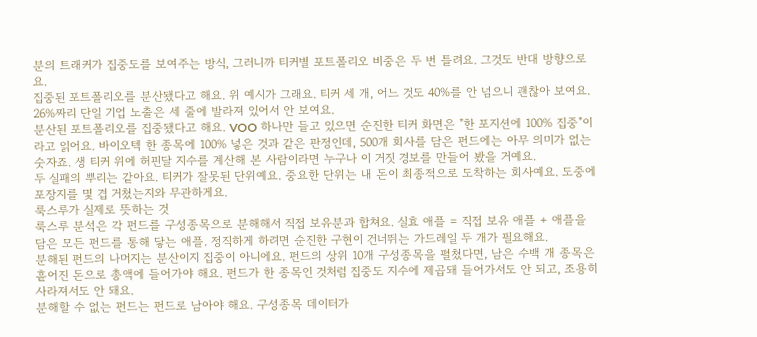분의 트래커가 집중도를 보여주는 방식, 그러니까 티커별 포트폴리오 비중은 두 번 틀려요. 그것도 반대 방향으로요.
집중된 포트폴리오를 분산됐다고 해요. 위 예시가 그래요. 티커 세 개, 어느 것도 40%를 안 넘으니 괜찮아 보여요. 26%짜리 단일 기업 노출은 세 줄에 발라져 있어서 안 보여요.
분산된 포트폴리오를 집중됐다고 해요. VOO 하나만 들고 있으면 순진한 티커 화면은 "한 포지션에 100% 집중"이라고 읽어요. 바이오텍 한 종목에 100% 넣은 것과 같은 판정인데, 500개 회사를 담은 펀드에는 아무 의미가 없는 숫자죠. 생 티커 위에 허핀달 지수를 계산해 본 사람이라면 누구나 이 거짓 경보를 만들어 봤을 거예요.
두 실패의 뿌리는 같아요. 티커가 잘못된 단위예요. 중요한 단위는 내 돈이 최종적으로 도착하는 회사예요. 도중에 포장지를 몇 겹 거쳤는지와 무관하게요.
룩스루가 실제로 뜻하는 것
룩스루 분석은 각 펀드를 구성종목으로 분해해서 직접 보유분과 합쳐요. 실효 애플 = 직접 보유 애플 + 애플을 담은 모든 펀드를 통해 닿는 애플. 정직하게 하려면 순진한 구현이 건너뛰는 가드레일 두 개가 필요해요.
분해된 펀드의 나머지는 분산이지 집중이 아니에요. 펀드의 상위 10개 구성종목을 펼쳤다면, 남은 수백 개 종목은 흩어진 돈으로 총액에 들어가야 해요. 펀드가 한 종목인 것처럼 집중도 지수에 제곱돼 들어가서도 안 되고, 조용히 사라져서도 안 돼요.
분해할 수 없는 펀드는 펀드로 남아야 해요. 구성종목 데이터가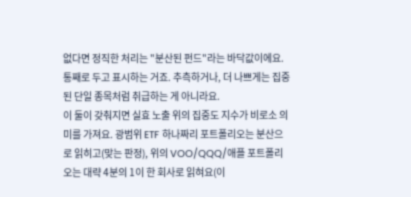없다면 정직한 처리는 "분산된 펀드"라는 바닥값이에요. 통째로 두고 표시하는 거죠. 추측하거나, 더 나쁘게는 집중된 단일 종목처럼 취급하는 게 아니라요.
이 둘이 갖춰지면 실효 노출 위의 집중도 지수가 비로소 의미를 가져요. 광범위 ETF 하나짜리 포트폴리오는 분산으로 읽히고(맞는 판정), 위의 VOO/QQQ/애플 포트폴리오는 대략 4분의 1이 한 회사로 읽혀요(이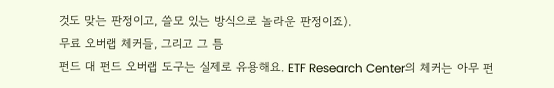것도 맞는 판정이고, 쓸모 있는 방식으로 놀라운 판정이죠).
무료 오버랩 체커들, 그리고 그 틈
펀드 대 펀드 오버랩 도구는 실제로 유용해요. ETF Research Center의 체커는 아무 펀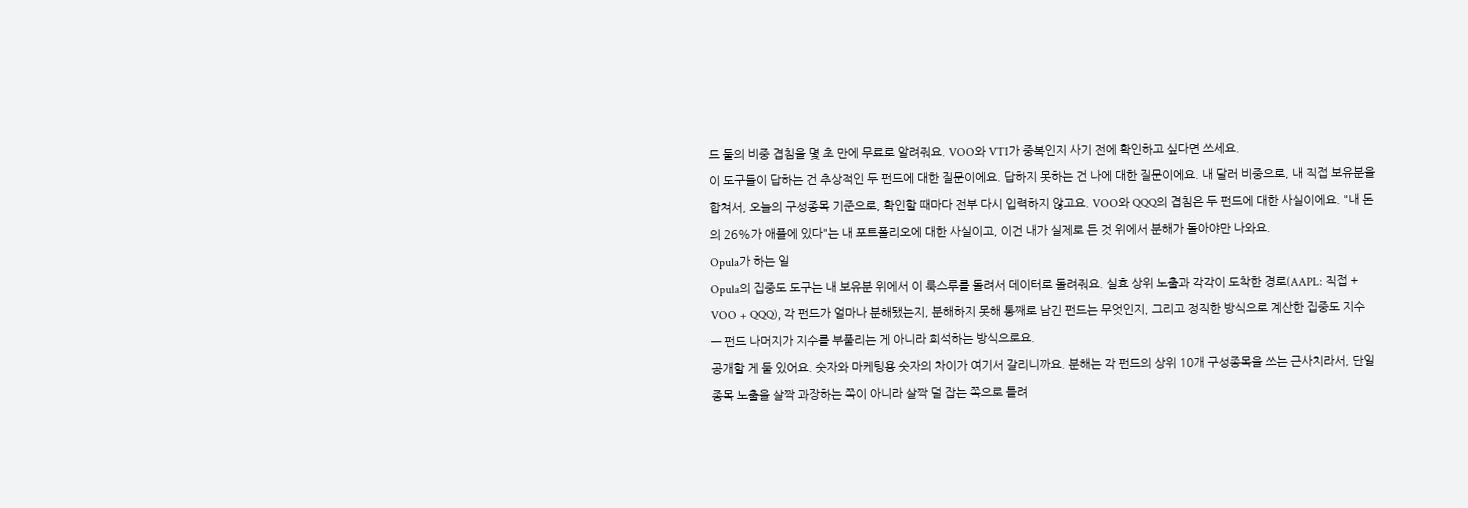드 둘의 비중 겹침을 몇 초 만에 무료로 알려줘요. VOO와 VTI가 중복인지 사기 전에 확인하고 싶다면 쓰세요.
이 도구들이 답하는 건 추상적인 두 펀드에 대한 질문이에요. 답하지 못하는 건 나에 대한 질문이에요. 내 달러 비중으로, 내 직접 보유분을 합쳐서, 오늘의 구성종목 기준으로, 확인할 때마다 전부 다시 입력하지 않고요. VOO와 QQQ의 겹침은 두 펀드에 대한 사실이에요. "내 돈의 26%가 애플에 있다"는 내 포트폴리오에 대한 사실이고, 이건 내가 실제로 든 것 위에서 분해가 돌아야만 나와요.
Opula가 하는 일
Opula의 집중도 도구는 내 보유분 위에서 이 룩스루를 돌려서 데이터로 돌려줘요. 실효 상위 노출과 각각이 도착한 경로(AAPL: 직접 + VOO + QQQ), 각 펀드가 얼마나 분해됐는지, 분해하지 못해 통째로 남긴 펀드는 무엇인지, 그리고 정직한 방식으로 계산한 집중도 지수 — 펀드 나머지가 지수를 부풀리는 게 아니라 희석하는 방식으로요.
공개할 게 둘 있어요. 숫자와 마케팅용 숫자의 차이가 여기서 갈리니까요. 분해는 각 펀드의 상위 10개 구성종목을 쓰는 근사치라서, 단일 종목 노출을 살짝 과장하는 쪽이 아니라 살짝 덜 잡는 쪽으로 틀려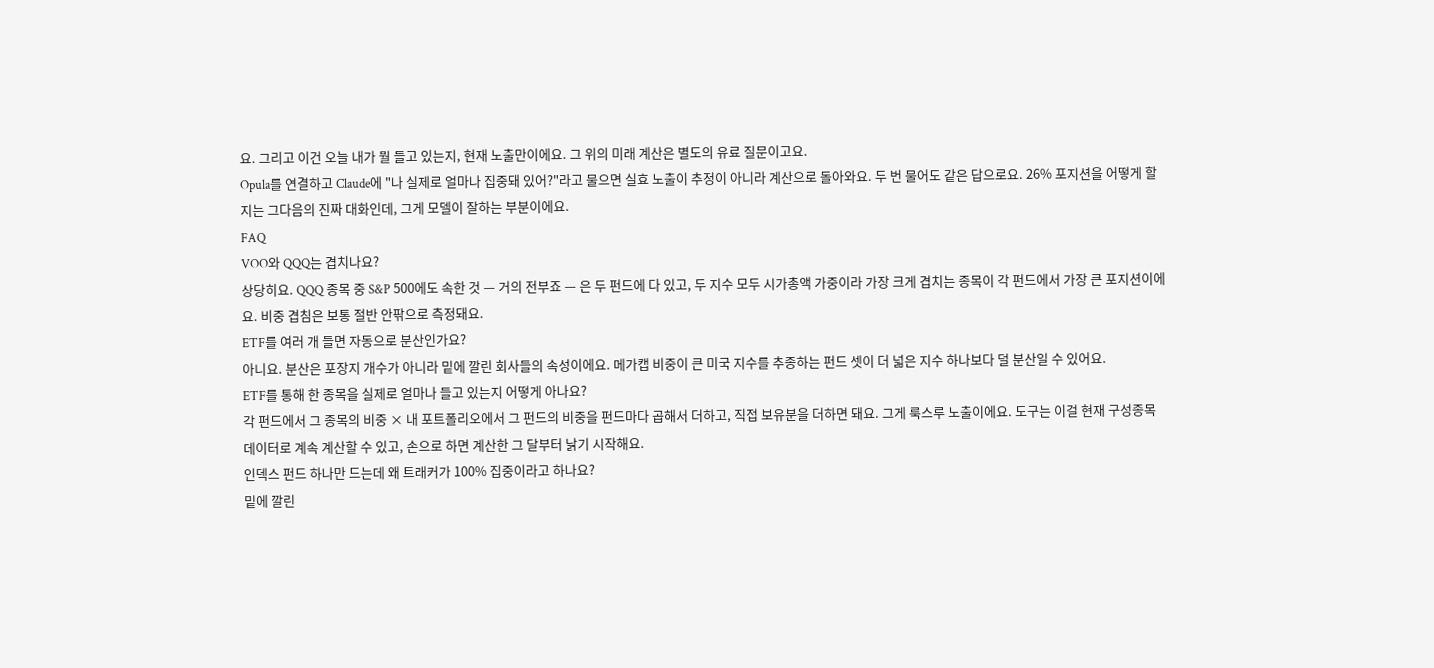요. 그리고 이건 오늘 내가 뭘 들고 있는지, 현재 노출만이에요. 그 위의 미래 계산은 별도의 유료 질문이고요.
Opula를 연결하고 Claude에 "나 실제로 얼마나 집중돼 있어?"라고 물으면 실효 노출이 추정이 아니라 계산으로 돌아와요. 두 번 물어도 같은 답으로요. 26% 포지션을 어떻게 할지는 그다음의 진짜 대화인데, 그게 모델이 잘하는 부분이에요.
FAQ
VOO와 QQQ는 겹치나요?
상당히요. QQQ 종목 중 S&P 500에도 속한 것 — 거의 전부죠 — 은 두 펀드에 다 있고, 두 지수 모두 시가총액 가중이라 가장 크게 겹치는 종목이 각 펀드에서 가장 큰 포지션이에요. 비중 겹침은 보통 절반 안팎으로 측정돼요.
ETF를 여러 개 들면 자동으로 분산인가요?
아니요. 분산은 포장지 개수가 아니라 밑에 깔린 회사들의 속성이에요. 메가캡 비중이 큰 미국 지수를 추종하는 펀드 셋이 더 넓은 지수 하나보다 덜 분산일 수 있어요.
ETF를 통해 한 종목을 실제로 얼마나 들고 있는지 어떻게 아나요?
각 펀드에서 그 종목의 비중 × 내 포트폴리오에서 그 펀드의 비중을 펀드마다 곱해서 더하고, 직접 보유분을 더하면 돼요. 그게 룩스루 노출이에요. 도구는 이걸 현재 구성종목 데이터로 계속 계산할 수 있고, 손으로 하면 계산한 그 달부터 낡기 시작해요.
인덱스 펀드 하나만 드는데 왜 트래커가 100% 집중이라고 하나요?
밑에 깔린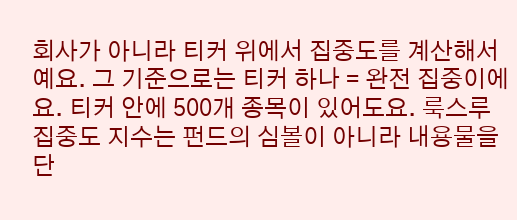회사가 아니라 티커 위에서 집중도를 계산해서예요. 그 기준으로는 티커 하나 = 완전 집중이에요. 티커 안에 500개 종목이 있어도요. 룩스루 집중도 지수는 펀드의 심볼이 아니라 내용물을 단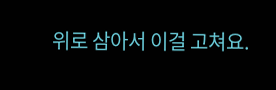위로 삼아서 이걸 고쳐요.